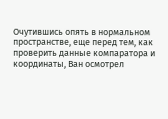Очутившись опять в нормальном пространстве, еще перед тем, как проверить данные компаратора и координаты, Ван осмотрел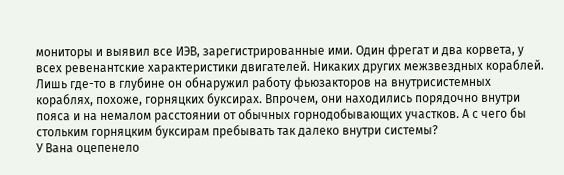мониторы и выявил все ИЭВ, зарегистрированные ими. Один фрегат и два корвета, у всех ревенантские характеристики двигателей. Никаких других межзвездных кораблей. Лишь где-то в глубине он обнаружил работу фьюзакторов на внутрисистемных кораблях, похоже, горняцких буксирах. Впрочем, они находились порядочно внутри пояса и на немалом расстоянии от обычных горнодобывающих участков. А с чего бы стольким горняцким буксирам пребывать так далеко внутри системы?
У Вана оцепенело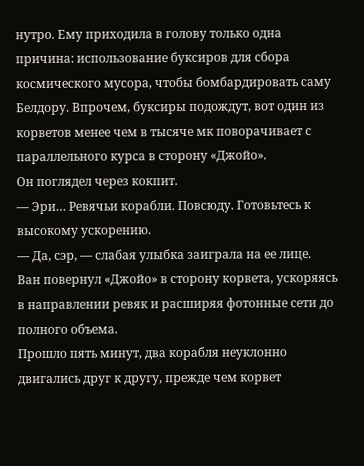нутро. Ему приходила в голову только одна причина: использование буксиров для сбора космического мусора, чтобы бомбардировать саму Белдору. Впрочем, буксиры подождут, вот один из корветов менее чем в тысяче мк поворачивает с параллельного курса в сторону «Джойо».
Он поглядел через кокпит.
— Эри… Ревячьи корабли. Повсюду. Готовьтесь к высокому ускорению.
— Да, сэр, — слабая улыбка заиграла на ее лице.
Ван повернул «Джойо» в сторону корвета, ускоряясь в направлении ревяк и расширяя фотонные сети до полного объема.
Прошло пять минут, два корабля неуклонно двигались друг к другу, прежде чем корвет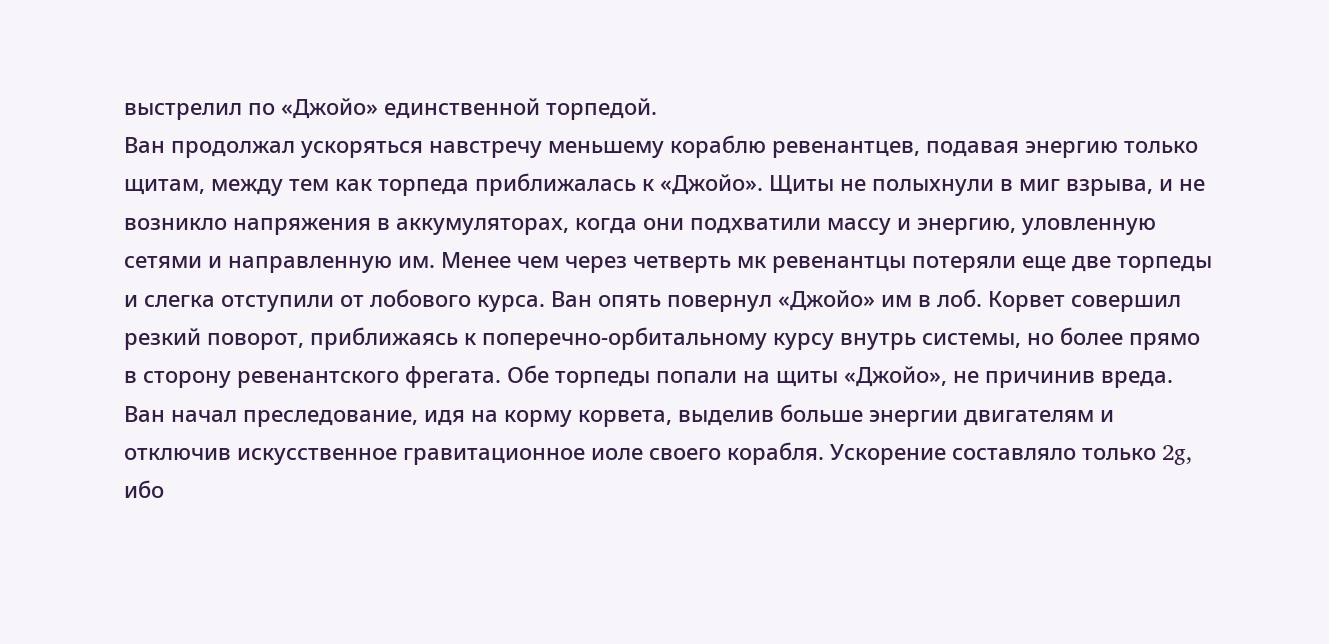выстрелил по «Джойо» единственной торпедой.
Ван продолжал ускоряться навстречу меньшему кораблю ревенантцев, подавая энергию только щитам, между тем как торпеда приближалась к «Джойо». Щиты не полыхнули в миг взрыва, и не возникло напряжения в аккумуляторах, когда они подхватили массу и энергию, уловленную сетями и направленную им. Менее чем через четверть мк ревенантцы потеряли еще две торпеды и слегка отступили от лобового курса. Ван опять повернул «Джойо» им в лоб. Корвет совершил резкий поворот, приближаясь к поперечно-орбитальному курсу внутрь системы, но более прямо в сторону ревенантского фрегата. Обе торпеды попали на щиты «Джойо», не причинив вреда. Ван начал преследование, идя на корму корвета, выделив больше энергии двигателям и отключив искусственное гравитационное иоле своего корабля. Ускорение составляло только 2g, ибо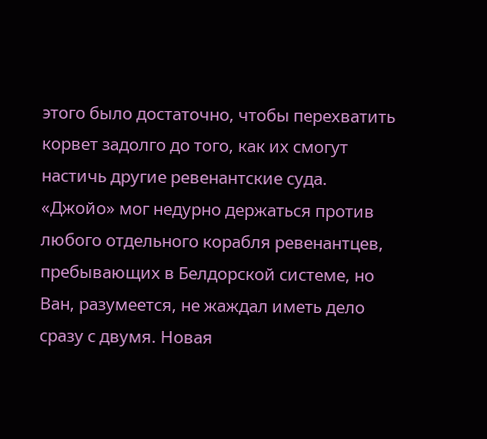этого было достаточно, чтобы перехватить корвет задолго до того, как их смогут настичь другие ревенантские суда. «Джойо» мог недурно держаться против любого отдельного корабля ревенантцев, пребывающих в Белдорской системе, но Ван, разумеется, не жаждал иметь дело сразу с двумя. Новая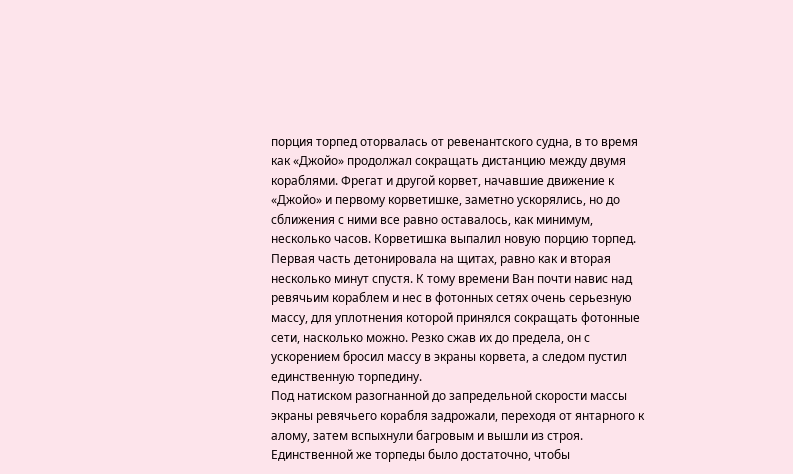порция торпед оторвалась от ревенантского судна, в то время как «Джойо» продолжал сокращать дистанцию между двумя кораблями. Фрегат и другой корвет, начавшие движение к «Джойо» и первому корветишке, заметно ускорялись, но до сближения с ними все равно оставалось, как минимум, несколько часов. Корветишка выпалил новую порцию торпед. Первая часть детонировала на щитах, равно как и вторая несколько минут спустя. К тому времени Ван почти навис над ревячьим кораблем и нес в фотонных сетях очень серьезную массу, для уплотнения которой принялся сокращать фотонные сети, насколько можно. Резко сжав их до предела, он с ускорением бросил массу в экраны корвета, а следом пустил единственную торпедину.
Под натиском разогнанной до запредельной скорости массы экраны ревячьего корабля задрожали, переходя от янтарного к алому, затем вспыхнули багровым и вышли из строя. Единственной же торпеды было достаточно, чтобы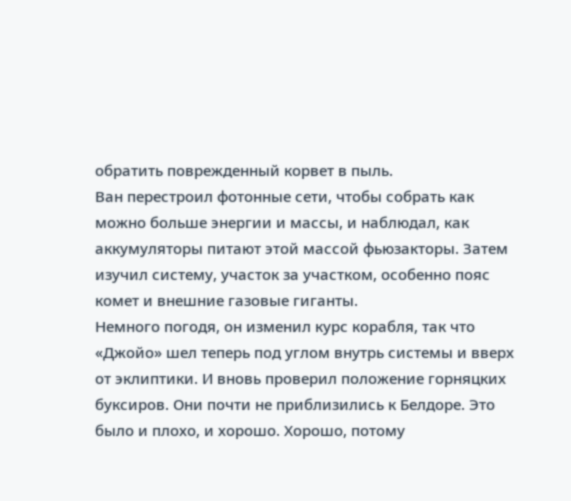обратить поврежденный корвет в пыль.
Ван перестроил фотонные сети, чтобы собрать как можно больше энергии и массы, и наблюдал, как аккумуляторы питают этой массой фьюзакторы. Затем изучил систему, участок за участком, особенно пояс комет и внешние газовые гиганты.
Немного погодя, он изменил курс корабля, так что «Джойо» шел теперь под углом внутрь системы и вверх от эклиптики. И вновь проверил положение горняцких буксиров. Они почти не приблизились к Белдоре. Это было и плохо, и хорошо. Хорошо, потому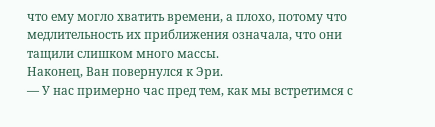что ему могло хватить времени, а плохо, потому что медлительность их приближения означала, что они тащили слишком много массы.
Наконец, Ван повернулся к Эри.
— У нас примерно час пред тем, как мы встретимся с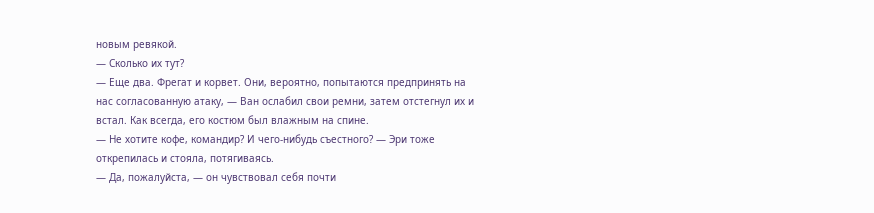новым ревякой.
— Сколько их тут?
— Еще два. Фрегат и корвет. Они, вероятно, попытаются предпринять на нас согласованную атаку, — Ван ослабил свои ремни, затем отстегнул их и встал. Как всегда, его костюм был влажным на спине.
— Не хотите кофе, командир? И чего-нибудь съестного? — Эри тоже открепилась и стояла, потягиваясь.
— Да, пожалуйста, — он чувствовал себя почти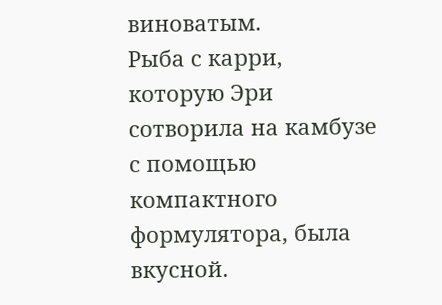виноватым.
Рыба с карри, которую Эри сотворила на камбузе с помощью компактного формулятора, была вкусной.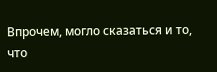Впрочем, могло сказаться и то, что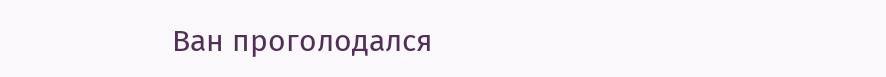Ван проголодался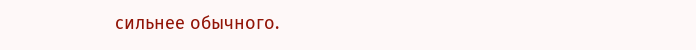сильнее обычного.